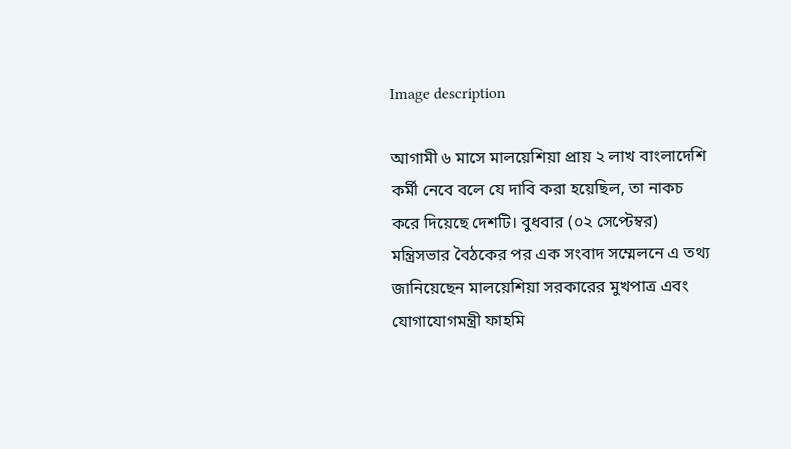Image description

আগামী ৬ মাসে মালয়েশিয়া প্রায় ২ লাখ বাংলাদেশি কর্মী নেবে বলে যে দাবি করা হয়েছিল, তা নাকচ করে দিয়েছে দেশটি। বুধবার (০২ সেপ্টেম্বর) মন্ত্রিসভার বৈঠকের পর এক সংবাদ সম্মেলনে এ তথ্য জানিয়েছেন মালয়েশিয়া সরকারের মুখপাত্র এবং যোগাযোগমন্ত্রী ফাহমি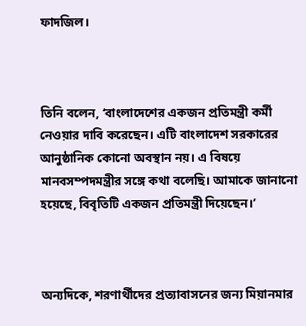ফাদজিল।



তিনি বলেন, ‘বাংলাদেশের একজন প্রতিমন্ত্রী কর্মী নেওয়ার দাবি করেছেন। এটি বাংলাদেশ সরকারের আনুষ্ঠানিক কোনো অবস্থান নয়। এ বিষয়ে মানবসম্পদমন্ত্রীর সঙ্গে কথা বলেছি। আমাকে জানানো হয়েছে, বিবৃতিটি একজন প্রতিমন্ত্রী দিয়েছেন।’



অন্যদিকে, শরণার্থীদের প্রত্যাবাসনের জন্য মিয়ানমার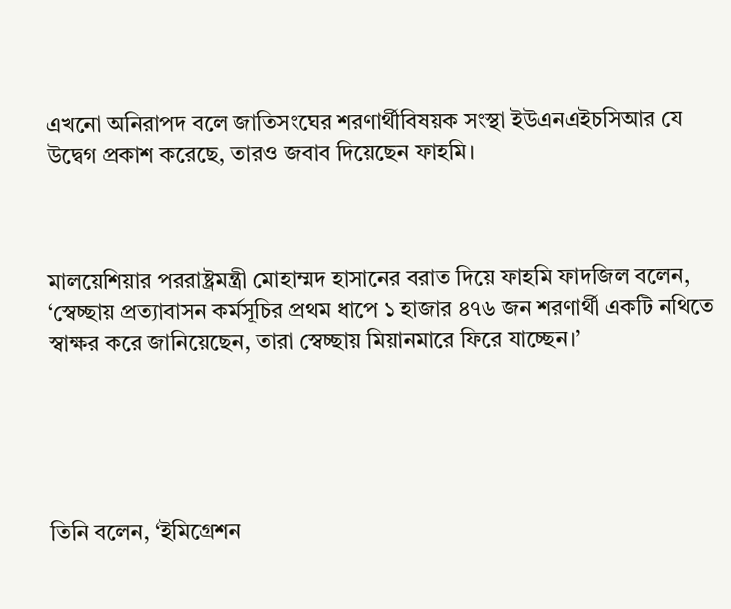এখনো অনিরাপদ বলে জাতিসংঘের শরণার্থীবিষয়ক সংস্থা ইউএনএইচসিআর যে উদ্বেগ প্রকাশ করেছে, তারও জবাব দিয়েছেন ফাহমি।



মালয়েশিয়ার পররাষ্ট্রমন্ত্রী মোহাম্মদ হাসানের বরাত দিয়ে ফাহমি ফাদজিল বলেন, ‘স্বেচ্ছায় প্রত্যাবাসন কর্মসূচির প্রথম ধাপে ১ হাজার ৪৭৬ জন শরণার্থী একটি নথিতে স্বাক্ষর করে জানিয়েছেন, তারা স্বেচ্ছায় মিয়ানমারে ফিরে যাচ্ছেন।’





তিনি বলেন, ‘ইমিগ্রেশন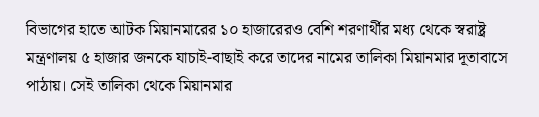বিভাগের হাতে আটক মিয়ানমারের ১০ হাজারেরও বেশি শরণার্থীর মধ্য থেকে স্বরাষ্ট্র মন্ত্রণালয় ৫ হাজার জনকে যাচাই-বাছাই করে তাদের নামের তালিকা মিয়ানমার দূতাবাসে পাঠায়। সেই তালিকা থেকে মিয়ানমার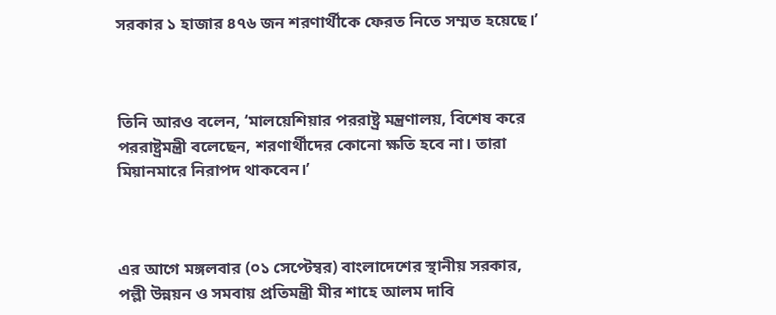সরকার ১ হাজার ৪৭৬ জন শরণার্থীকে ফেরত নিতে সম্মত হয়েছে।’



তিনি আরও বলেন, ‘মালয়েশিয়ার পররাষ্ট্র মন্ত্রণালয়, বিশেষ করে পররাষ্ট্রমন্ত্রী বলেছেন, শরণার্থীদের কোনো ক্ষতি হবে না। তারা মিয়ানমারে নিরাপদ থাকবেন।’



এর আগে মঙ্গলবার (০১ সেপ্টেম্বর) বাংলাদেশের স্থানীয় সরকার, পল্লী উন্নয়ন ও সমবায় প্রতিমন্ত্রী মীর শাহে আলম দাবি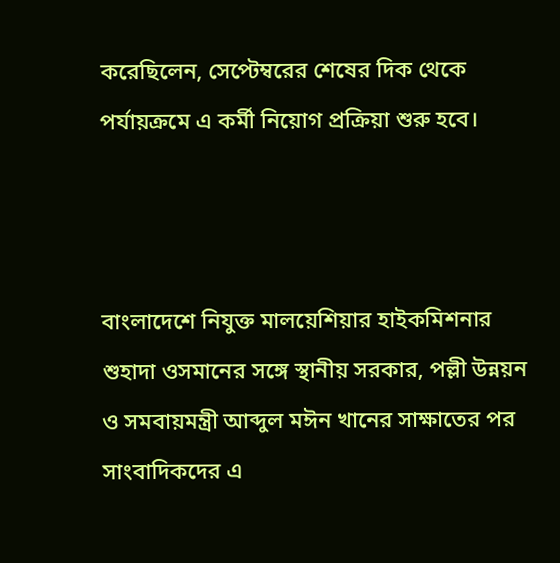করেছিলেন, সেপ্টেম্বরের শেষের দিক থেকে পর্যায়ক্রমে এ কর্মী নিয়োগ প্রক্রিয়া শুরু হবে।



বাংলাদেশে নিযুক্ত মালয়েশিয়ার হাইকমিশনার শুহাদা ওসমানের সঙ্গে স্থানীয় সরকার, পল্লী উন্নয়ন ও সমবায়মন্ত্রী আব্দুল মঈন খানের সাক্ষাতের পর সাংবাদিকদের এ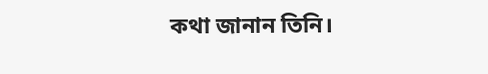কথা জানান তিনি।